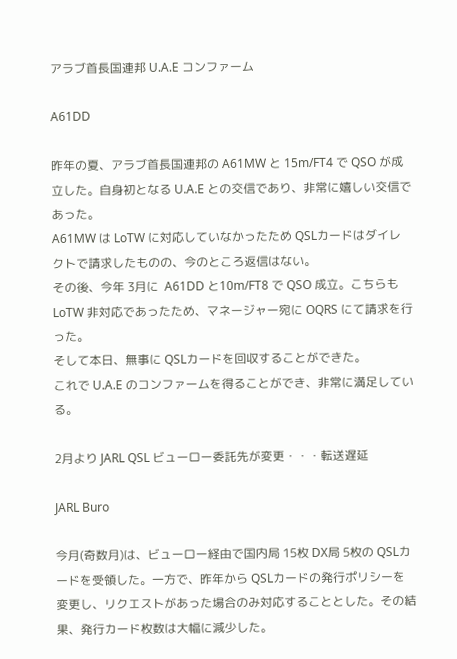アラブ首長国連邦 U.A.E コンファーム

A61DD

昨年の夏、アラブ首長国連邦の A61MW と 15m/FT4 で QSO が成立した。自身初となる U.A.E との交信であり、非常に嬉しい交信であった。
A61MW は LoTW に対応していなかったため QSLカードはダイレクトで請求したものの、今のところ返信はない。
その後、今年 3月に  A61DD と10m/FT8 で QSO 成立。こちらも LoTW 非対応であったため、マネージャー宛に OQRS にて請求を行った。
そして本日、無事に QSLカードを回収することができた。
これで U.A.E のコンファームを得ることができ、非常に満足している。

2月より JARL QSL ビューロー委託先が変更・・・転送遅延

JARL Buro

今月(奇数月)は、ビューロー経由で国内局 15枚 DX局 5枚の QSLカードを受領した。一方で、昨年から QSLカードの発行ポリシーを変更し、リクエストがあった場合のみ対応することとした。その結果、発行カード枚数は大幅に減少した。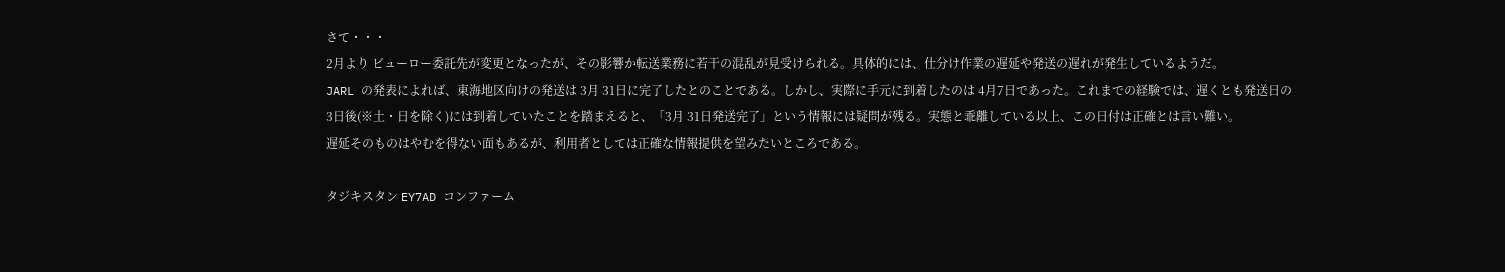さて・・・
2月より ビューロー委託先が変更となったが、その影響か転送業務に若干の混乱が見受けられる。具体的には、仕分け作業の遅延や発送の遅れが発生しているようだ。
JARL の発表によれば、東海地区向けの発送は 3月 31日に完了したとのことである。しかし、実際に手元に到着したのは 4月7日であった。これまでの経験では、遅くとも発送日の 3日後(※土・日を除く)には到着していたことを踏まえると、「3月 31日発送完了」という情報には疑問が残る。実態と乖離している以上、この日付は正確とは言い難い。
遅延そのものはやむを得ない面もあるが、利用者としては正確な情報提供を望みたいところである。

タジキスタン EY7AD コンファーム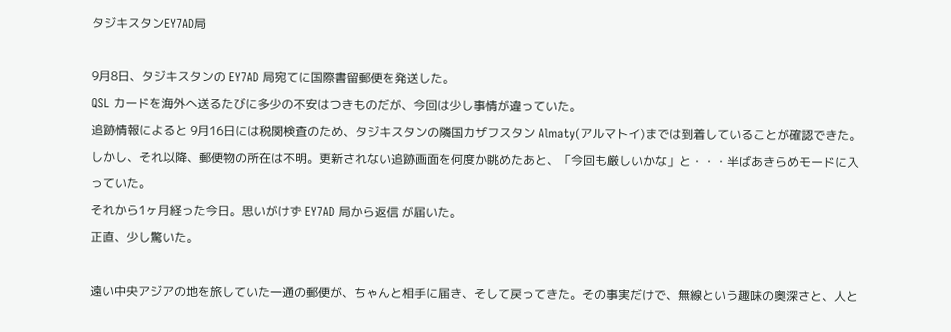タジキスタンEY7AD局

9月8日、タジキスタンの EY7AD 局宛てに国際書留郵便を発送した。
QSL カードを海外へ送るたびに多少の不安はつきものだが、今回は少し事情が違っていた。
追跡情報によると 9月16日には税関検査のため、タジキスタンの隣国カザフスタン Almaty(アルマトイ)までは到着していることが確認できた。しかし、それ以降、郵便物の所在は不明。更新されない追跡画面を何度か眺めたあと、「今回も厳しいかな」と・・・半ばあきらめモードに入っていた。
それから1ヶ月経った今日。思いがけず EY7AD 局から返信 が届いた。
正直、少し驚いた。

遠い中央アジアの地を旅していた一通の郵便が、ちゃんと相手に届き、そして戻ってきた。その事実だけで、無線という趣味の奥深さと、人と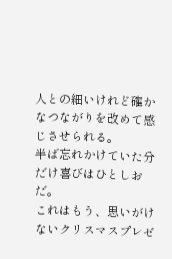人との細いけれど確かなつながりを改めて感じさせられる。
半ば忘れかけていた分だけ喜びはひとしおだ。
これはもう、思いがけないクリスマスプレゼ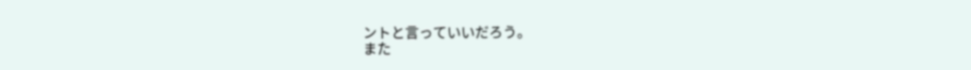ントと言っていいだろう。
また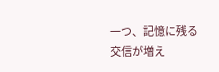一つ、記憶に残る交信が増え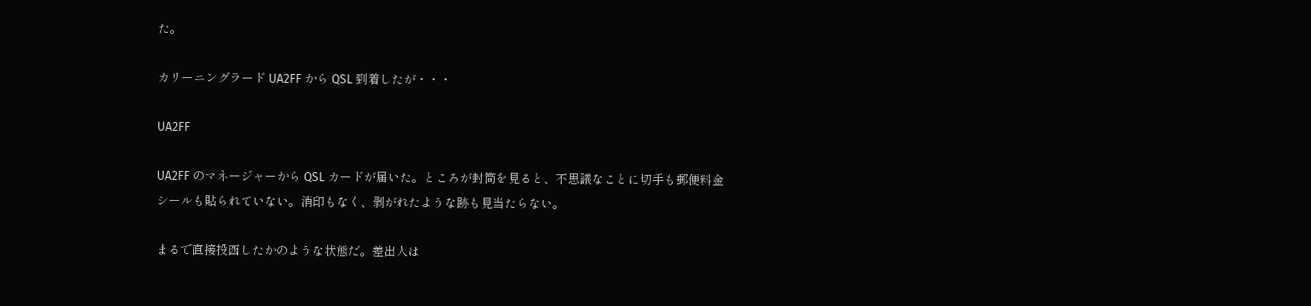た。

カリーニングラード UA2FF から QSL 到着したが・・・

UA2FF

UA2FF のマネージャーから QSL カードが届いた。ところが封筒を見ると、不思議なことに切手も郵便料金シールも貼られていない。消印もなく、剥がれたような跡も見当たらない。

まるで直接投函したかのような状態だ。差出人は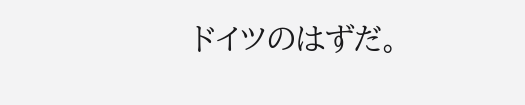ドイツのはずだ。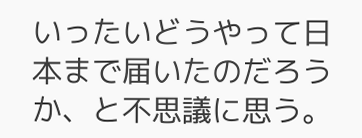いったいどうやって日本まで届いたのだろうか、と不思議に思う。